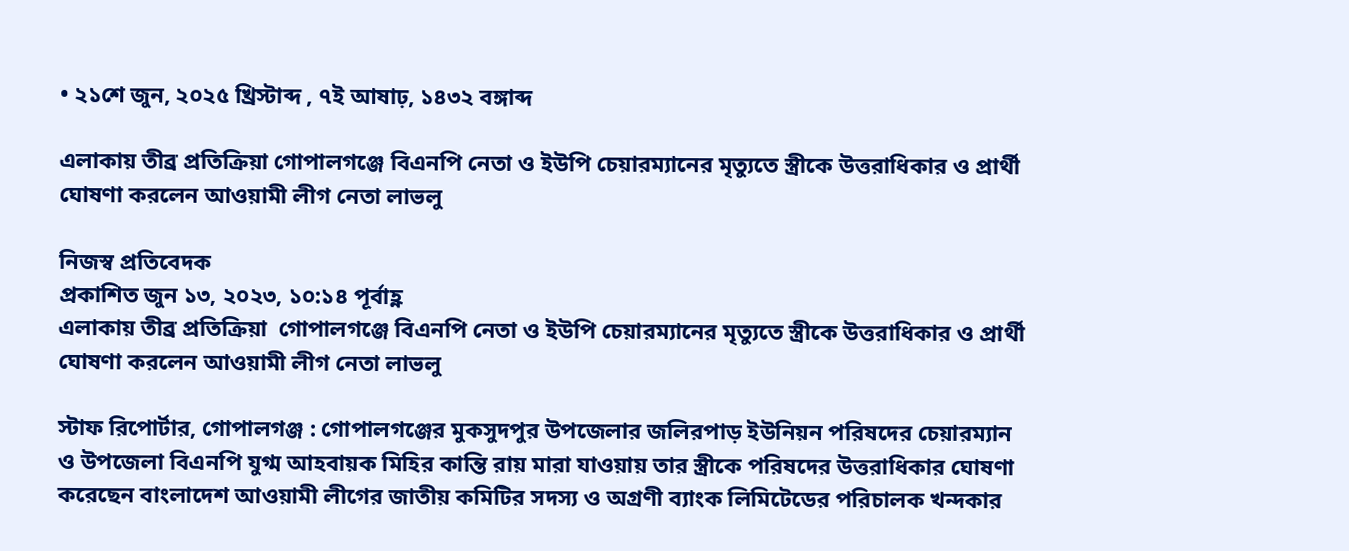• ২১শে জুন, ২০২৫ খ্রিস্টাব্দ , ৭ই আষাঢ়, ১৪৩২ বঙ্গাব্দ

এলাকায় তীব্র প্রতিক্রিয়া গোপালগঞ্জে বিএনপি নেতা ও ইউপি চেয়ারম্যানের মৃত্যুতে স্ত্রীকে উত্তরাধিকার ও প্রার্থী ঘোষণা করলেন আওয়ামী লীগ নেতা লাভলু

নিজস্ব প্রতিবেদক
প্রকাশিত জুন ১৩, ২০২৩, ১০:১৪ পূর্বাহ্ণ
এলাকায় তীব্র প্রতিক্রিয়া  গোপালগঞ্জে বিএনপি নেতা ও ইউপি চেয়ারম্যানের মৃত্যুতে স্ত্রীকে উত্তরাধিকার ও প্রার্থী ঘোষণা করলেন আওয়ামী লীগ নেতা লাভলু

স্টাফ রিপোর্টার, গোপালগঞ্জ : গোপালগঞ্জের মুকসুদপুর উপজেলার জলিরপাড় ইউনিয়ন পরিষদের চেয়ারম্যান ও উপজেলা বিএনপি যুগ্ম আহবায়ক মিহির কান্তি রায় মারা যাওয়ায় তার স্ত্রীকে পরিষদের উত্তরাধিকার ঘোষণা করেছেন বাংলাদেশ আওয়ামী লীগের জাতীয় কমিটির সদস্য ও অগ্রণী ব্যাংক লিমিটেডের পরিচালক খন্দকার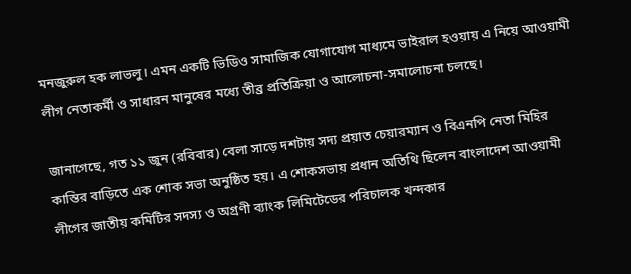মনজুরুল হক লাভলু। এমন একটি ভিডিও সামাজিক যোগাযোগ মাধ্যমে ভাইরাল হওয়ায় এ নিয়ে আওয়ামী লীগ নেতাকর্মী ও সাধারন মানুষের মধ্যে তীব্র প্রতিক্রিয়া ও আলোচনা-সমালোচনা চলছে।

জানাগেছে, গত ১১ জুন (রবিবার) বেলা সাড়ে দশটায় সদ্য প্রয়াত চেয়ারম্যান ও বিএনপি নেতা মিহির কান্তির বাড়িতে এক শোক সভা অনুষ্ঠিত হয়। এ শোকসভায় প্রধান অতিথি ছিলেন বাংলাদেশ আওয়ামী লীগের জাতীয় কমিটির সদস্য ও অগ্রণী ব্যাংক লিমিটেডের পরিচালক খন্দকার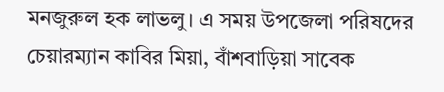মনজুরুল হক লাভলু। এ সময় উপজেলা পরিষদের চেয়ারম্যান কাবির মিয়া, বাঁশবাড়িয়া সাবেক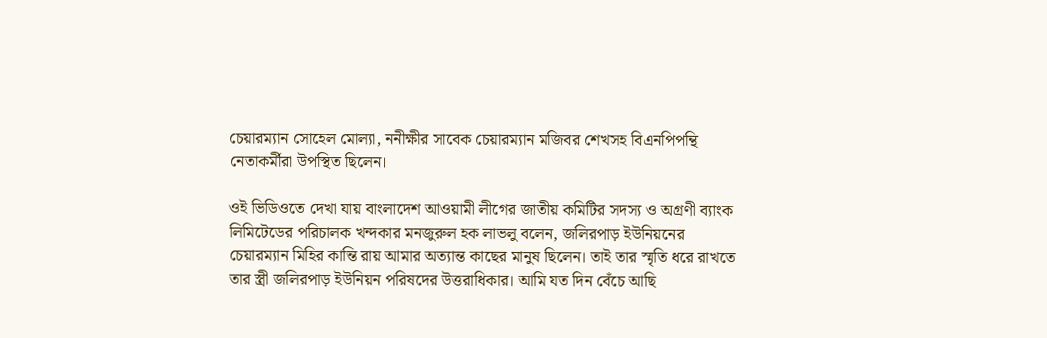চেয়ারম্যান সোহেল মোল্যা, ননীক্ষীর সাবেক চেয়ারম্যান মজিবর শেখসহ বিএনপিপন্থি নেতাকর্মীরা উপস্থিত ছিলেন।

ওই ভিডিওতে দেখা যায় বাংলাদেশ আওয়ামী লীগের জাতীয় কমিটির সদস্য ও অগ্রণী ব্যাংক লিমিটেডের পরিচালক খন্দকার মনজুরুল হক লাভলু বলেন, জলিরপাড় ইউনিয়নের চেয়ারম্যান মিহির কান্তি রায় আমার অত্যান্ত কাছের মানুষ ছিলেন। তাই তার স্মৃতি ধরে রাখতে তার স্ত্রী জলিরপাড় ইউনিয়ন পরিষদের উত্তরাধিকার। আমি যত দিন বেঁচে আছি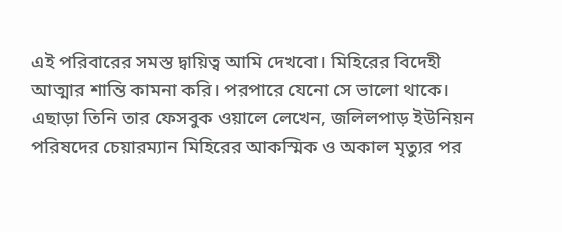এই পরিবারের সমস্ত দ্বায়িত্ব আমি দেখবো। মিহিরের বিদেহী আত্মার শান্তি কামনা করি। পরপারে যেনো সে ভালো থাকে।
এছাড়া তিনি তার ফেসবুক ওয়ালে লেখেন, জলিলপাড় ইউনিয়ন পরিষদের চেয়ারম্যান মিহিরের আকস্মিক ও অকাল মৃত্যুর পর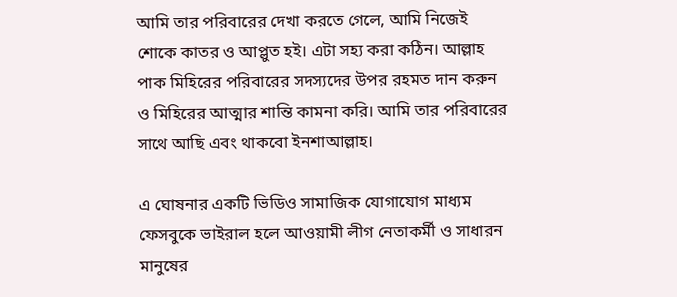আমি তার পরিবারের দেখা করতে গেলে, আমি নিজেই শোকে কাতর ও আপ্লুত হই। এটা সহ্য করা কঠিন। আল্লাহ পাক মিহিরের পরিবারের সদস্যদের উপর রহমত দান করুন ও মিহিরের আত্মার শান্তি কামনা করি। আমি তার পরিবারের সাথে আছি এবং থাকবো ইনশাআল্লাহ।

এ ঘোষনার একটি ভিডিও সামাজিক যোগাযোগ মাধ্যম ফেসবুকে ভাইরাল হলে আওয়ামী লীগ নেতাকর্মী ও সাধারন মানুষের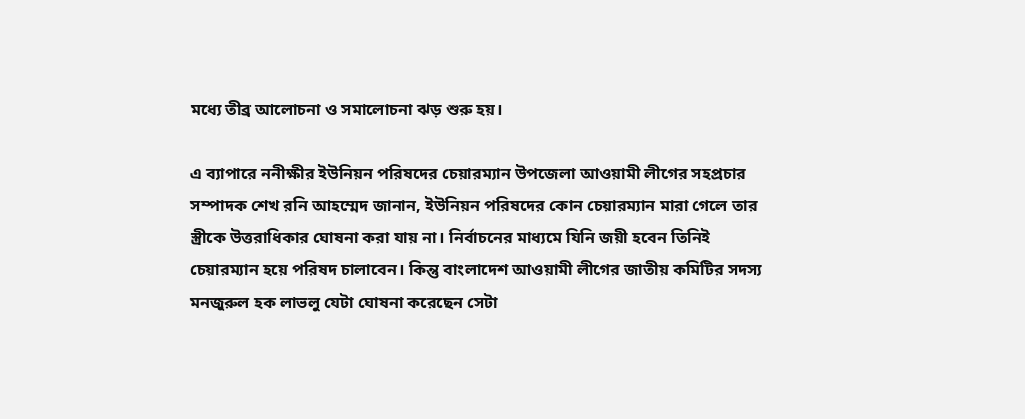মধ্যে তীব্র আলোচনা ও সমালোচনা ঝড় শুরু হয়।

এ ব্যাপারে ননীক্ষীর ইউনিয়ন পরিষদের চেয়ারম্যান উপজেলা আওয়ামী লীগের সহপ্রচার সম্পাদক শেখ রনি আহম্মেদ জানান, ইউনিয়ন পরিষদের কোন চেয়ারম্যান মারা গেলে তার স্ত্রীকে উত্তরাধিকার ঘোষনা করা যায় না। নির্বাচনের মাধ্যমে যিনি জয়ী হবেন তিনিই চেয়ারম্যান হয়ে পরিষদ চালাবেন। কিন্তু বাংলাদেশ আওয়ামী লীগের জাতীয় কমিটির সদস্য মনজুরুল হক লাভলু যেটা ঘোষনা করেছেন সেটা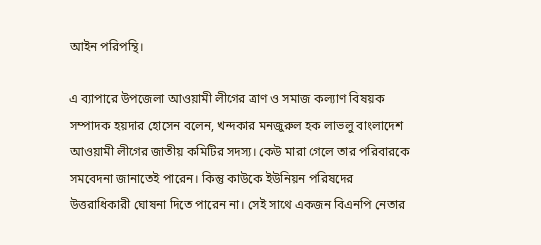আইন পরিপন্থি।

এ ব্যাপারে উপজেলা আওয়ামী লীগের ত্রাণ ও সমাজ কল্যাণ বিষয়ক সম্পাদক হয়দার হোসেন বলেন, খন্দকার মনজুরুল হক লাভলু বাংলাদেশ আওয়ামী লীগের জাতীয় কমিটির সদস্য। কেউ মারা গেলে তার পরিবারকে সমবেদনা জানাতেই পারেন। কিন্তু কাউকে ইউনিয়ন পরিষদের উত্তরাধিকারী ঘোষনা দিতে পারেন না। সেই সাথে একজন বিএনপি নেতার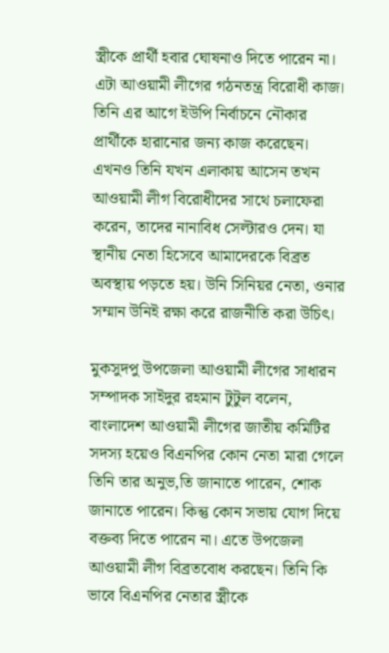স্ত্রীকে প্রার্থী হবার ঘোষনাও দিতে পারেন না। এটা আওয়ামী লীগের গঠনতন্ত্র বিরোধী কাজ। তিনি এর আগে ইউপি নির্বাচনে নৌকার প্রার্থীকে হারানোর জন্য কাজ করেছেন। এখনও তিনি যখন এলাকায় আসেন তখন আওয়ামী লীগ বিরোধীদের সাথে চলাফেরা করেন, তাদের নানাবিধ সেল্টারও দেন। যা স্থানীয় নেতা হিসেবে আমাদেরকে বিব্রত অবস্থায় পড়তে হয়। উনি সিনিয়র নেতা, ওনার সম্মান উনিই রক্ষা করে রাজনীতি করা উচিৎ।

মুকসুদপু উপজেলা আওয়ামী লীগের সাধারন সম্পাদক সাইদুর রহমান টুটুল বলেন, বাংলাদেশ আওয়ামী লীগের জাতীয় কমিটির সদস্য হয়েও বিএনপির কোন নেতা মারা গেলে তিনি তার অনুভ‚তি জানাতে পারেন, শোক জানাতে পারেন। কিন্তু কোন সভায় যোগ দিয়ে বক্তব্য দিতে পারেন না। এতে উপজেলা আওয়ামী লীগ বিব্রতবোধ করছেন। তিনি কি ভাবে বিএনপির নেতার স্ত্রীকে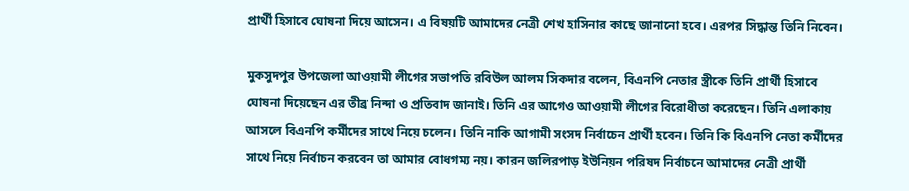প্রার্থী হিসাবে ঘোষনা দিয়ে আসেন। এ বিষয়টি আমাদের নেত্রী শেখ হাসিনার কাছে জানানো হবে। এরপর সিদ্ধান্ত তিনি নিবেন।

মুকসুদপুর উপজেলা আওয়ামী লীগের সভাপতি রবিউল আলম সিকদার বলেন, বিএনপি নেতার স্ত্রীকে তিনি প্রার্থী হিসাবে ঘোষনা দিয়েছেন এর তীব্র নিন্দা ও প্রতিবাদ জানাই। তিনি এর আগেও আওয়ামী লীগের বিরোধীতা করেছেন। তিনি এলাকায় আসলে বিএনপি কর্মীদের সাথে নিয়ে চলেন। তিনি নাকি আগামী সংসদ নির্বাচেন প্রার্থী হবেন। তিনি কি বিএনপি নেতা কর্মীদের সাথে নিয়ে নির্বাচন করবেন তা আমার বোধগম্য নয়। কারন জলিরপাড় ইউনিয়ন পরিষদ নির্বাচনে আমাদের নেত্রী প্রার্থী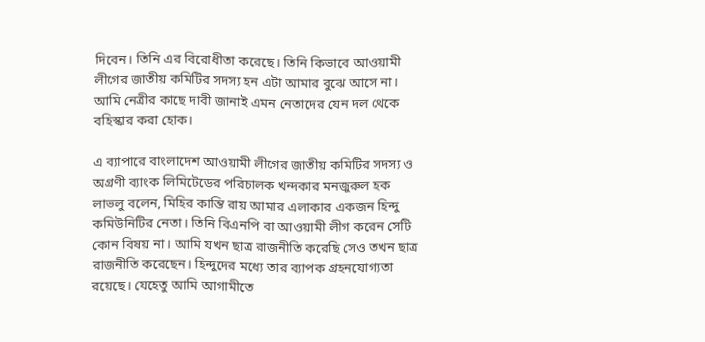দিবেন। তিনি এর বিরোধীতা করেছে। তিনি কিভাবে আওয়ামী লীগের জাতীয় কমিটির সদস্য হন এটা আমার বুঝে আসে না। আমি নেত্রীর কাছে দাবী জানাই এমন নেতাদের যেন দল থেকে বহিস্কার করা হোক।

এ ব্যাপারে বাংলাদেশ আওয়ামী লীগের জাতীয় কমিটির সদস্য ও অগ্রণী ব্যাংক লিমিটেডের পরিচালক খন্দকার মনজুরুল হক লাভলু বলেন, মিহির কান্তি রায় আমার এলাকার একজন হিন্দু কমিউনিটির নেতা। তিনি বিএনপি বা আওয়ামী লীগ করেন সেটি কোন বিষয় না। আমি যখন ছাত্র রাজনীতি করেছি সেও তখন ছাত্র রাজনীতি করেছেন। হিন্দুদের মধ্যে তার ব্যাপক গ্রহনযোগ্যতা রয়েছে। যেহেতু আমি আগামীতে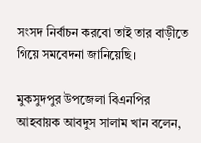সংসদ নির্বাচন করবো তাই তার বাড়ীতে গিয়ে সমবেদনা জানিয়েছি।

মুকসুদপুর উপজেলা বিএনপির আহবায়ক আবদুস সালাম খান বলেন,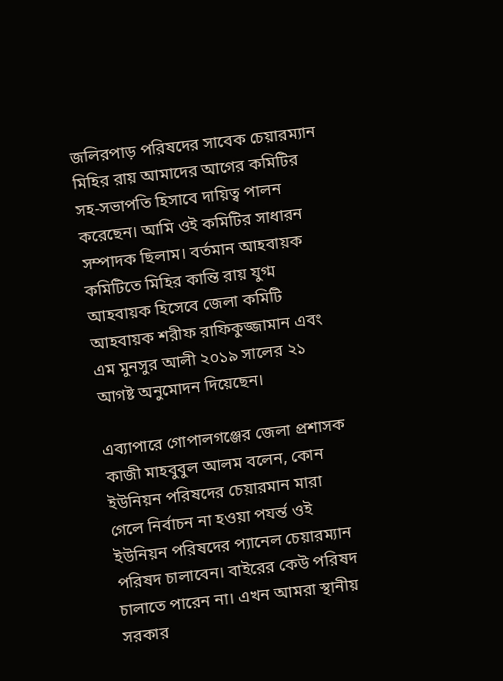জলিরপাড় পরিষদের সাবেক চেয়ারম্যান মিহির রায় আমাদের আগের কমিটির সহ-সভাপতি হিসাবে দায়িত্ব পালন করেছেন। আমি ওই কমিটির সাধারন সম্পাদক ছিলাম। বর্তমান আহবায়ক কমিটিতে মিহির কান্তি রায় যুগ্ম আহবায়ক হিসেবে জেলা কমিটি আহবায়ক শরীফ রাফিকুজ্জামান এবং এম মুনসুর আলী ২০১৯ সালের ২১ আগষ্ট অনুমোদন দিয়েছেন।

এব্যাপারে গোপালগঞ্জের জেলা প্রশাসক কাজী মাহবুবুল আলম বলেন, কোন ইউনিয়ন পরিষদের চেয়ারমান মারা গেলে নির্বাচন না হওয়া পযর্ন্ত ওই ইউনিয়ন পরিষদের প্যানেল চেয়ারম্যান পরিষদ চালাবেন। বাইরের কেউ পরিষদ চালাতে পারেন না। এখন আমরা স্থানীয় সরকার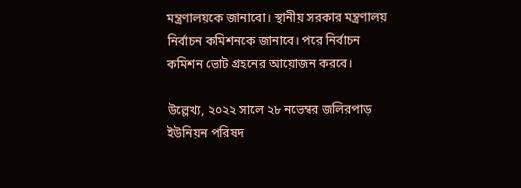মন্ত্রণালয়কে জানাবো। স্থানীয় সরকার মন্ত্রণালয় নির্বাচন কমিশনকে জানাবে। পরে নির্বাচন কমিশন ভোট গ্রহনের আয়োজন করবে।

উল্লেখ্য, ২০২২ সালে ২৮ নভেম্বর জলিরপাড় ইউনিয়ন পরিষদ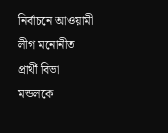নির্বাচনে আওয়ামী লীগ মনোনীত প্রার্থী বিভা মন্ডলকে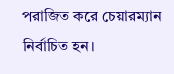পরাজিত করে চেয়ারম্যান নির্বাচিত হন।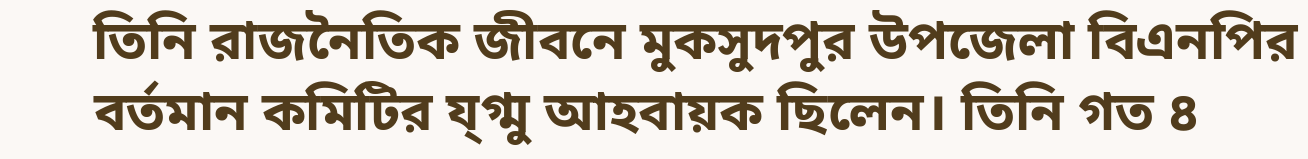তিনি রাজনৈতিক জীবনে মুকসুদপুর উপজেলা বিএনপির বর্তমান কমিটির য্গ্মু আহবায়ক ছিলেন। তিনি গত ৪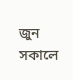জুন সকালে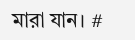মারা যান। #